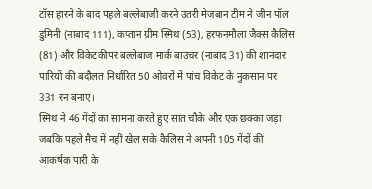टॉस हारने के बाद पहले बल्लेबाजी करने उतरी मेजबान टीम ने जीन पॉल डुमिनी (नाबाद 111), कप्तान ग्रीम स्मिथ (53), हरफनमौला जैक्स कैलिस (81) और विकेटकीपर बल्लेबाज मार्क बाउचर (नाबाद 31) की शानदार पारियों की बदौलत निर्धारित 50 ओवरों में पांच विकेट के नुकसान पर 331 रन बनाए।
स्मिथ ने 46 गेंदों का सामना करते हुए सात चौके और एक छक्का जड़ा जबकि पहले मैच में नहीं खेल सके कैलिस ने अपनी 105 गेंदों की आकर्षक पारी के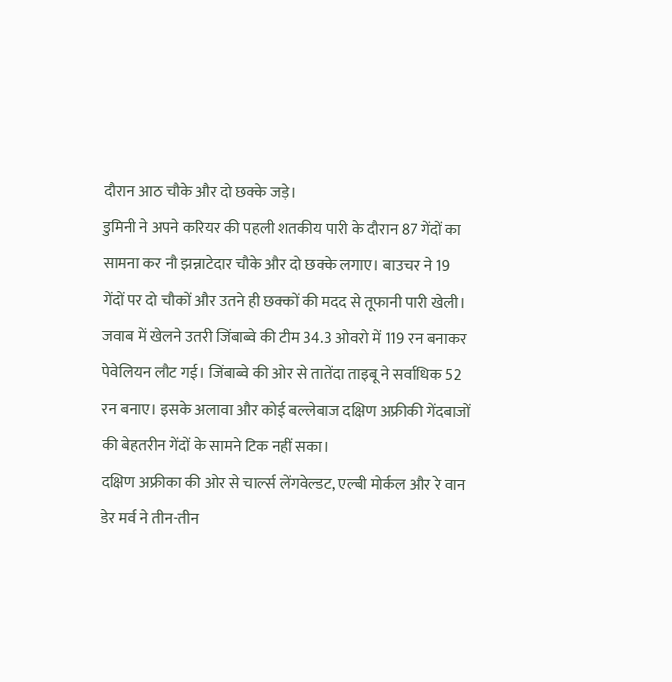दौरान आठ चौके और दो छक्के जड़े।
डुमिनी ने अपने करियर की पहली शतकीय पारी के दौरान 87 गेंदों का सामना कर नौ झन्नाटेदार चौके और दो छक्के लगाए। बाउचर ने 19 गेंदों पर दो चौकों और उतने ही छक्कों की मदद से तूफानी पारी खेली।
जवाब में खेलने उतरी जिंबाब्वे की टीम 34.3 ओवरो में 119 रन बनाकर पेवेलियन लौट गई। जिंबाब्वे की ओर से तातेंदा ताइबू ने सर्वाधिक 52 रन बनाए। इसके अलावा और कोई बल्लेबाज दक्षिण अफ्रीकी गेंदबाजों की बेहतरीन गेंदों के सामने टिक नहीं सका।
दक्षिण अफ्रीका की ओर से चार्ल्स लेंगवेल्डट, एल्बी मोर्कल और रे वान डेर मर्व ने तीन-तीन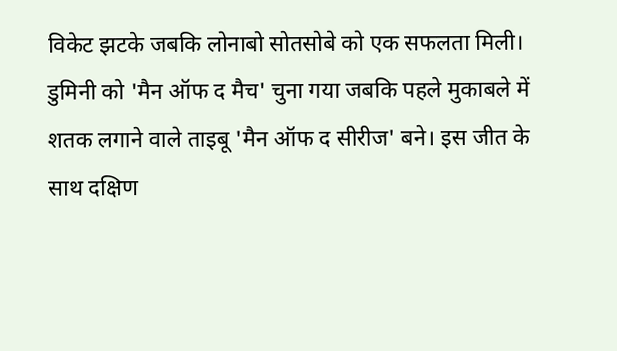विकेट झटके जबकि लोनाबो सोतसोबे को एक सफलता मिली।
डुमिनी को 'मैन ऑफ द मैच' चुना गया जबकि पहले मुकाबले में शतक लगाने वाले ताइबू 'मैन ऑफ द सीरीज' बने। इस जीत के साथ दक्षिण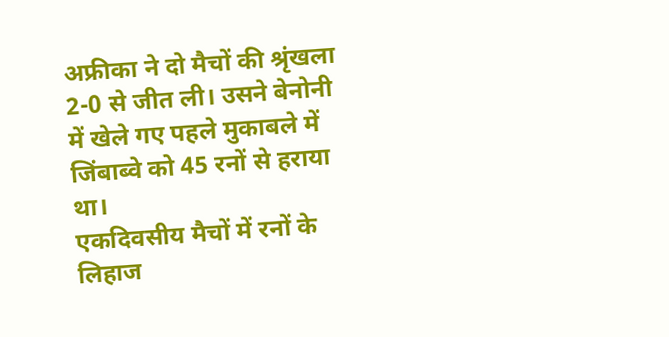अफ्रीका ने दो मैचों की श्रृंखला 2-0 से जीत ली। उसने बेनोनी में खेले गए पहले मुकाबले में जिंबाब्वे को 45 रनों से हराया था।
एकदिवसीय मैचों में रनों के लिहाज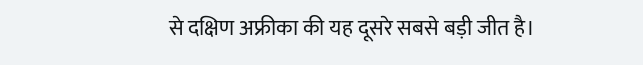से दक्षिण अफ्रीका की यह दूसरे सबसे बड़ी जीत है।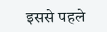इससे पहले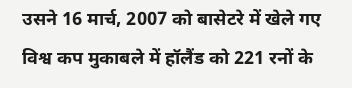उसने 16 मार्च, 2007 को बासेटरे में खेले गए विश्व कप मुकाबले में हॉलैंड को 221 रनों के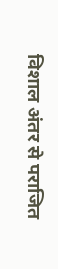विशाल अंतर से पराजित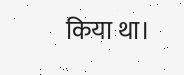किया था।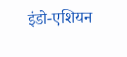इंडो-एशियन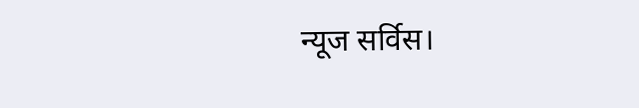न्यूज सर्विस।